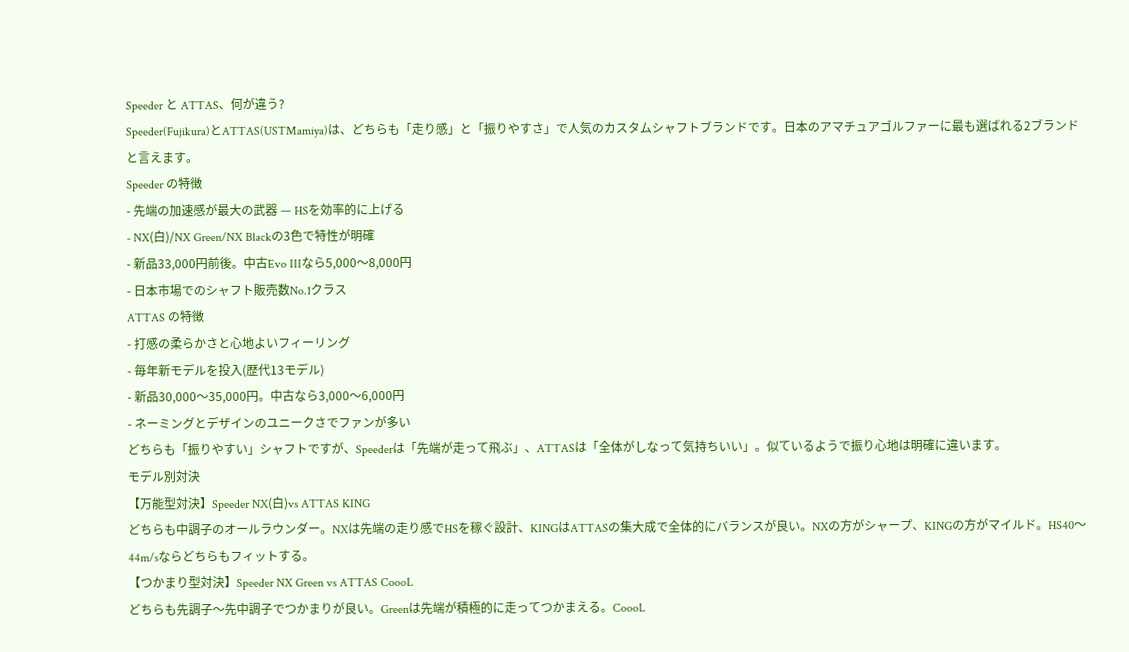Speeder と ATTAS、何が違う?
Speeder(Fujikura)とATTAS(USTMamiya)は、どちらも「走り感」と「振りやすさ」で人気のカスタムシャフトブランドです。日本のアマチュアゴルファーに最も選ばれる2ブランドと言えます。
Speeder の特徴
- 先端の加速感が最大の武器 — HSを効率的に上げる
- NX(白)/NX Green/NX Blackの3色で特性が明確
- 新品33,000円前後。中古Evo IIIなら5,000〜8,000円
- 日本市場でのシャフト販売数No.1クラス
ATTAS の特徴
- 打感の柔らかさと心地よいフィーリング
- 毎年新モデルを投入(歴代13モデル)
- 新品30,000〜35,000円。中古なら3,000〜6,000円
- ネーミングとデザインのユニークさでファンが多い
どちらも「振りやすい」シャフトですが、Speederは「先端が走って飛ぶ」、ATTASは「全体がしなって気持ちいい」。似ているようで振り心地は明確に違います。
モデル別対決
【万能型対決】Speeder NX(白)vs ATTAS KING
どちらも中調子のオールラウンダー。NXは先端の走り感でHSを稼ぐ設計、KINGはATTASの集大成で全体的にバランスが良い。NXの方がシャープ、KINGの方がマイルド。HS40〜44m/sならどちらもフィットする。
【つかまり型対決】Speeder NX Green vs ATTAS CoooL
どちらも先調子〜先中調子でつかまりが良い。Greenは先端が積極的に走ってつかまえる。CoooL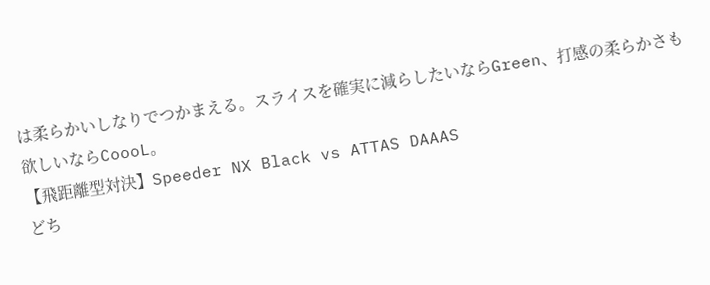は柔らかいしなりでつかまえる。スライスを確実に減らしたいならGreen、打感の柔らかさも欲しいならCoooL。
【飛距離型対決】Speeder NX Black vs ATTAS DAAAS
どち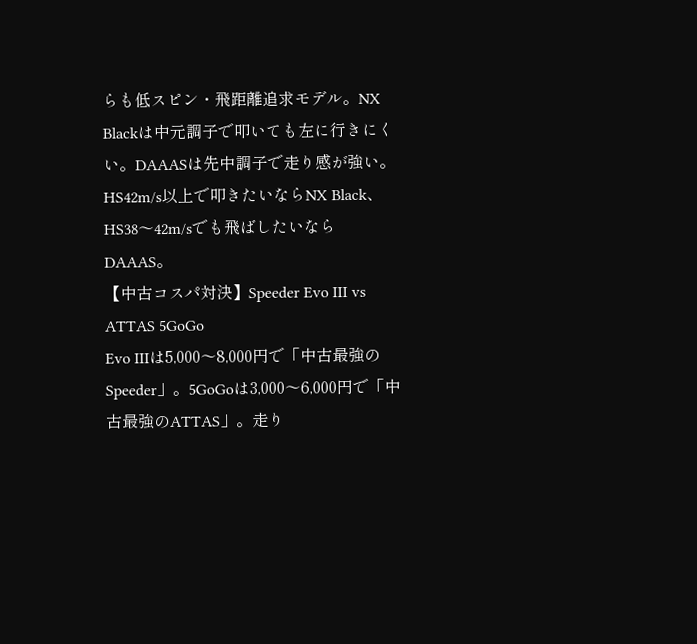らも低スピン・飛距離追求モデル。NX Blackは中元調子で叩いても左に行きにくい。DAAASは先中調子で走り感が強い。HS42m/s以上で叩きたいならNX Black、HS38〜42m/sでも飛ばしたいならDAAAS。
【中古コスパ対決】Speeder Evo III vs ATTAS 5GoGo
Evo IIIは5,000〜8,000円で「中古最強のSpeeder」。5GoGoは3,000〜6,000円で「中古最強のATTAS」。走り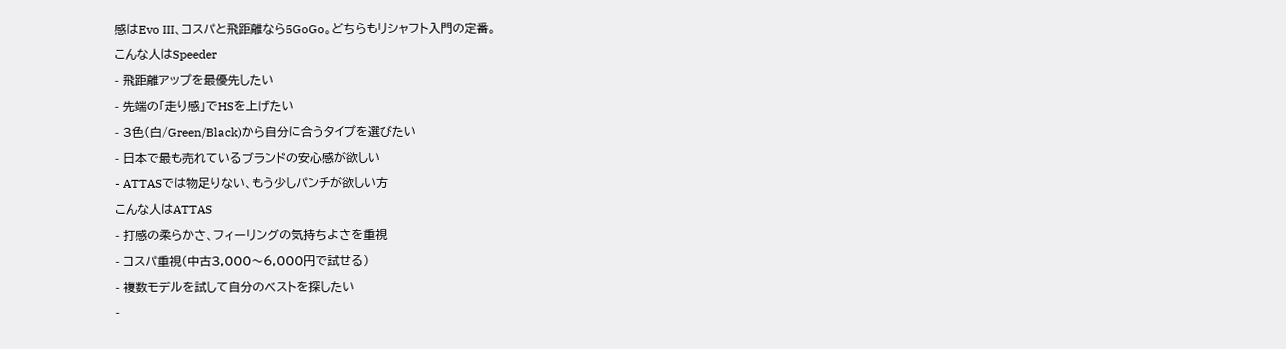感はEvo III、コスパと飛距離なら5GoGo。どちらもリシャフト入門の定番。
こんな人はSpeeder
- 飛距離アップを最優先したい
- 先端の「走り感」でHSを上げたい
- 3色(白/Green/Black)から自分に合うタイプを選びたい
- 日本で最も売れているブランドの安心感が欲しい
- ATTASでは物足りない、もう少しパンチが欲しい方
こんな人はATTAS
- 打感の柔らかさ、フィーリングの気持ちよさを重視
- コスパ重視(中古3,000〜6,000円で試せる)
- 複数モデルを試して自分のベストを探したい
-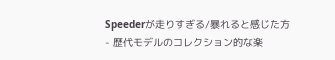Speederが走りすぎる/暴れると感じた方
- 歴代モデルのコレクション的な楽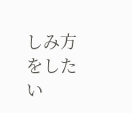しみ方をしたい